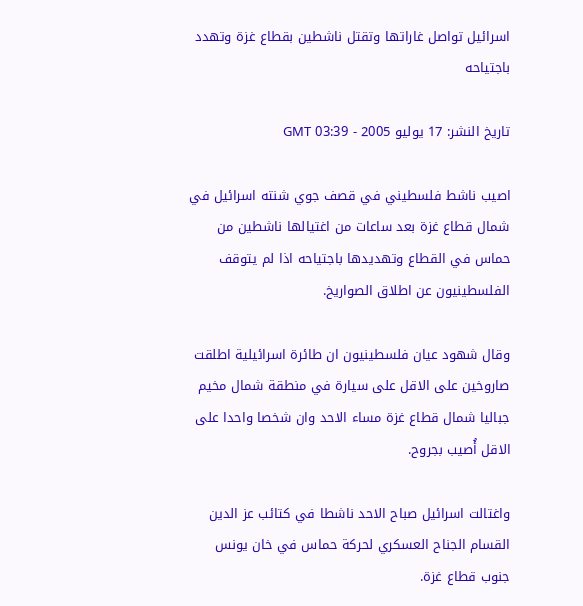اسرائيل تواصل غاراتها وتقتل ناشطين بقطاع غزة وتهدد باجتياحه

تاريخ النشر: 17 يوليو 2005 - 03:39 GMT

اصيب ناشط فلسطيني في قصف جوي شنته اسرائيل في شمال قطاع غزة بعد ساعات من اغتيالها ناشطين من حماس في القطاع وتهديدها باجتياحه اذا لم يتوقف الفلسطينيون عن اطلاق الصواريخ.

وقال شهود عيان فلسطينيون ان طائرة اسرائيلية اطلقت صاروخين على الاقل على سيارة في منطقة شمال مخيم جباليا شمال قطاع غزة مساء الاحد وان شخصا واحدا على الاقل أُصيب بجروح.

واغتالت اسرائيل صباح الاحد ناشطا في كتائب عز الدين القسام الجناح العسكري لحركة حماس في خان يونس جنوب قطاع غزة.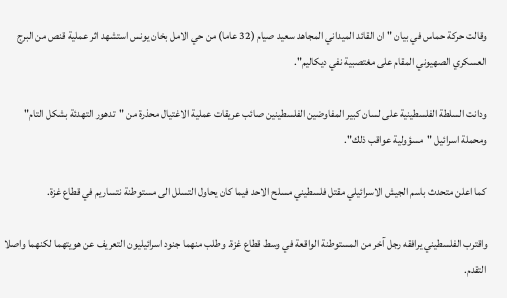وقالت حركة حماس في بيان "ان القائد الميداني المجاهد سعيد صيام (32 عاما) من حي الامل بخان يونس استشهد اثر عملية قنص من البرج العسكري الصهيوني المقام على مغتصبية نفي ديكاليم".

ودانت السلطة الفلسطينية على لسان كبير المفاوضين الفلسطينين صائب عريقات عملية الاغتيال محذرة من "تدهور التهدئة بشكل التام" ومحملة اسرائيل "مسؤولية عواقب ذلك".

كما اعلن متحدث باسم الجيش الاسرائيلي مقتل فلسطيني مسلح الاحد فيما كان يحاول التسلل الى مستوطنة نتساريم في قطاع غزة.

واقترب الفلسطيني يرافقه رجل آخر من المستوطنة الواقعة في وسط قطاع غزة. وطلب منهما جنود اسرائيليون التعريف عن هويتهما لكنهما واصلا التقدم.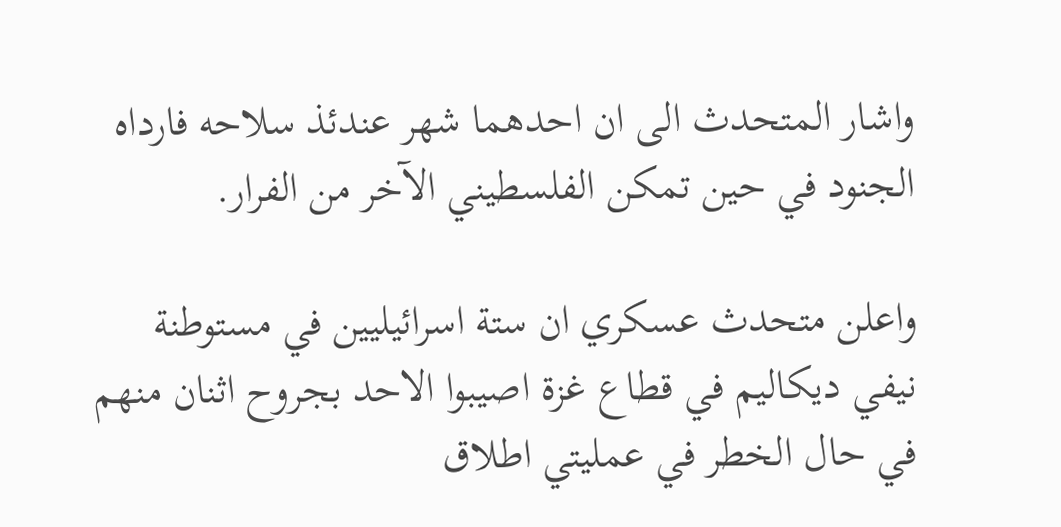واشار المتحدث الى ان احدهما شهر عندئذ سلاحه فارداه الجنود في حين تمكن الفلسطيني الآخر من الفرار.

واعلن متحدث عسكري ان ستة اسرائيليين في مستوطنة نيفي ديكاليم في قطاع غزة اصيبوا الاحد بجروح اثنان منهم في حال الخطر في عمليتي اطلاق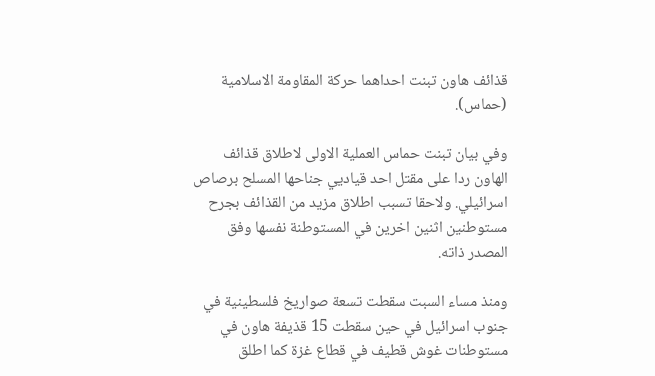قذائف هاون تبنت احداهما حركة المقاومة الاسلامية (حماس).

وفي بيان تبنت حماس العملية الاولى لاطلاق قذائف الهاون ردا على مقتل احد قياديي جناحها المسلح برصاص اسرائيلي. ولاحقا تسبب اطلاق مزيد من القذائف بجرح مستوطنين اثنين اخرين في المستوطنة نفسها وفق المصدر ذاته.

ومنذ مساء السبت سقطت تسعة صواريخ فلسطينية في جنوب اسرائيل في حين سقطت 15 قذيفة هاون في مستوطنات غوش قطيف في قطاع غزة كما اطلق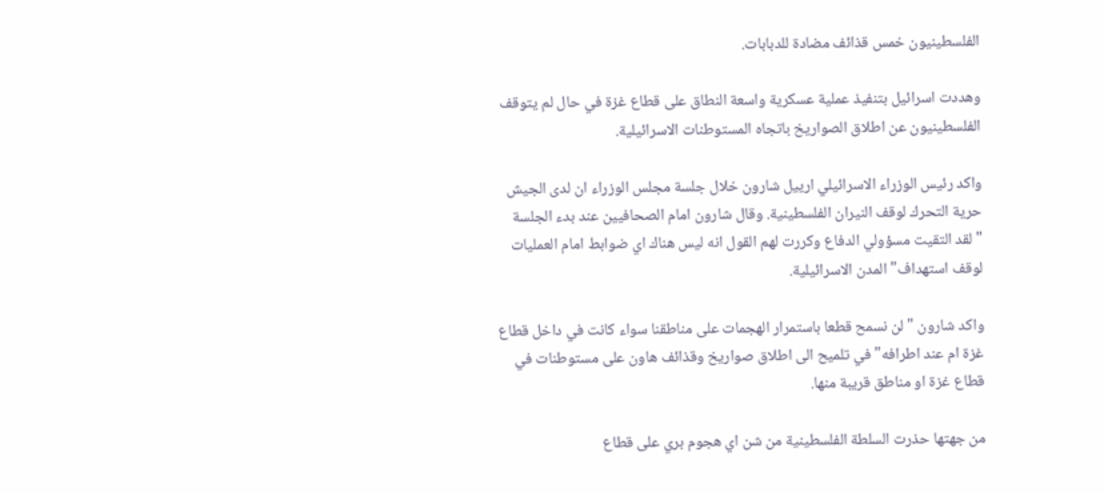الفلسطينيون خمس قذائف مضادة للدبابات.

وهددت اسرائيل بتنفيذ عملية عسكرية واسعة النطاق على قطاع غزة في حال لم يتوقف الفلسطينيون عن اطلاق الصواريخ باتجاه المستوطنات الاسرائيلية.

واكد رئيس الوزراء الاسرائيلي ارييل شارون خلال جلسة مجلس الوزراء ان لدى الجيش حرية التحرك لوقف النيران الفلسطينية. وقال شارون امام الصحافيين عند بدء الجلسة "لقد التقيت مسؤولي الدفاع وكررت لهم القول انه ليس هناك اي ضوابط امام العمليات لوقف استهداف" المدن الاسرائيلية.

واكد شارون "لن نسمح قطعا باستمرار الهجمات على مناطقنا سواء كانت في داخل قطاع غزة ام عند اطرافه" في تلميح الى اطلاق صواريخ وقذائف هاون على مستوطنات في قطاع غزة او مناطق قريبة منها.

من جهتها حذرت السلطة الفلسطينية من شن اي هجوم بري على قطاع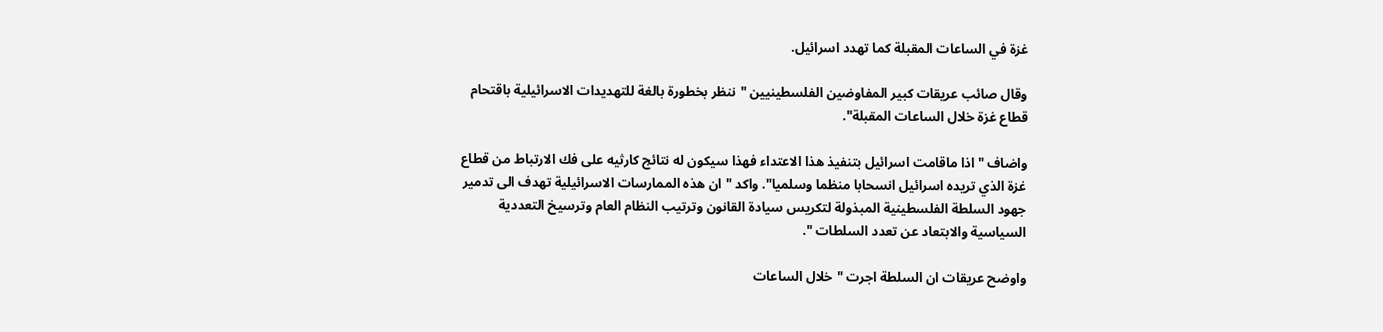غزة في الساعات المقبلة كما تهدد اسرائيل.

وقال صائب عريقات كبير المفاوضين الفلسطينيين "ننظر بخطورة بالغة للتهديدات الاسرائيلية باقتحام قطاع غزة خلال الساعات المقبلة".

واضاف "اذا ماقامت اسرائيل بتنفيذ هذا الاعتداء فهذا سيكون له نتائج كارثيه على فك الارتباط من قطاع غزة الذي تريده اسرائيل انسحابا منظما وسلميا". واكد "ان هذه الممارسات الاسرائيلية تهدف الى تدمير جهود السلطة الفلسطينية المبذولة لتكريس سيادة القانون وترتيب النظام العام وترسيخ التعددية السياسية والابتعاد عن تعدد السلطات ".

واوضح عريقات ان السلطة اجرت "خلال الساعات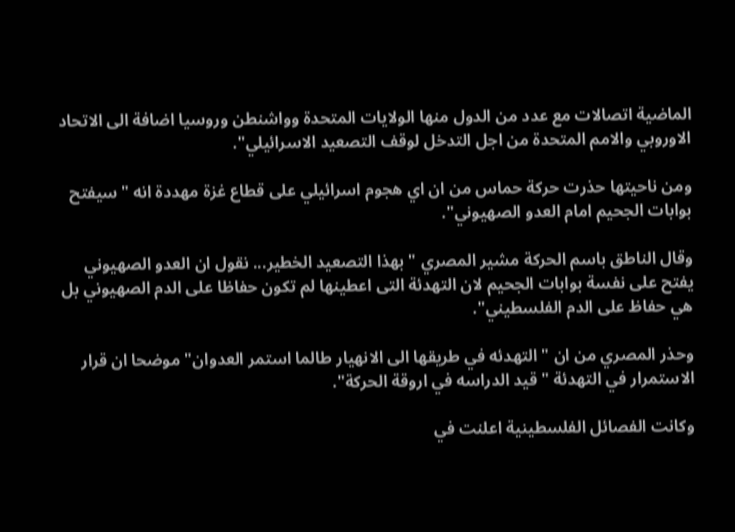الماضية اتصالات مع عدد من الدول منها الولايات المتحدة وواشنطن وروسيا اضافة الى الاتحاد الاوروبي والامم المتحدة من اجل التدخل لوقف التصعيد الاسرائيلي".

ومن ناحيتها حذرت حركة حماس من ان اي هجوم اسرائيلي على قطاع غزة مهددة انه "سيفتح بوابات الجحيم امام العدو الصهيوني".

وقال الناطق باسم الحركة مشير المصري "بهذا التصعيد الخطير... نقول ان العدو الصهيوني يفتح على نفسة بوابات الجحيم لان التهدئة التى اعطينها لم تكون حفاظا على الدم الصهيوني بل هي حفاظ على الدم الفلسطيني".

وحذر المصري من ان "التهدئه في طريقها الى الانهيار طالما استمر العدوان" موضحا ان قرار الاستمرار في التهدئة "قيد الدراسه في اروقة الحركة".

وكانت الفصائل الفلسطينية اعلنت في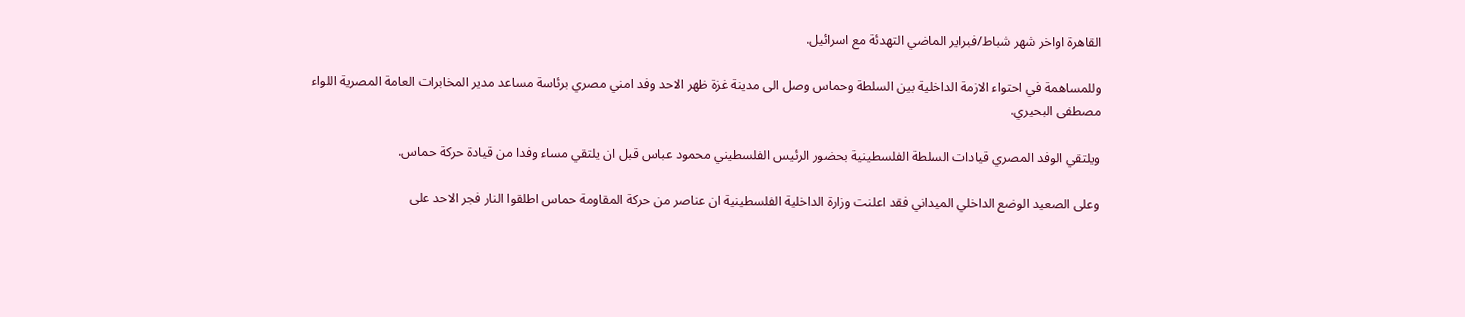القاهرة اواخر شهر شباط/فبراير الماضي التهدئة مع اسرائيل.

وللمساهمة في احتواء الازمة الداخلية بين السلطة وحماس وصل الى مدينة غزة ظهر الاحد وفد امني مصري برئاسة مساعد مدير المخابرات العامة المصرية اللواء مصطفى البحيري.

ويلتقي الوفد المصري قيادات السلطة الفلسطينية بحضور الرئيس الفلسطيني محمود عباس قبل ان يلتقي مساء وفدا من قيادة حركة حماس.

وعلى الصعيد الوضع الداخلي الميداني فقد اعلنت وزارة الداخلية الفلسطينية ان عناصر من حركة المقاومة حماس اطلقوا النار فجر الاحد على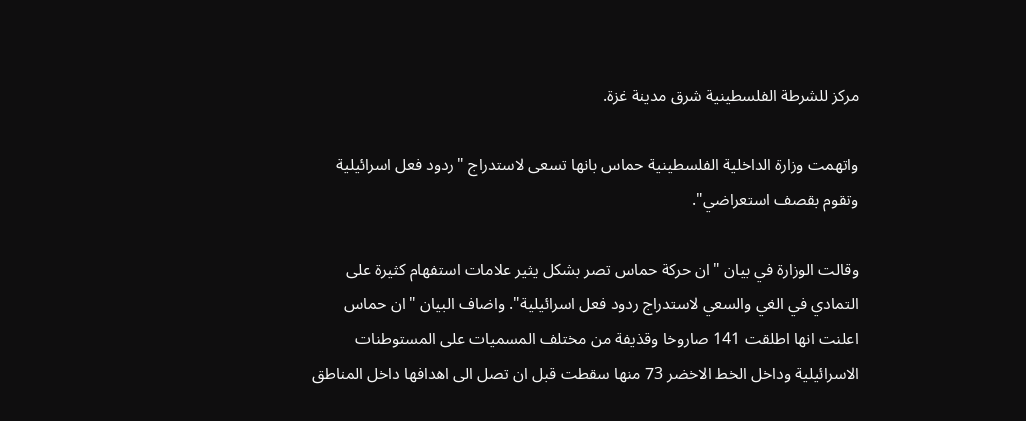مركز للشرطة الفلسطينية شرق مدينة غزة.

واتهمت وزارة الداخلية الفلسطينية حماس بانها تسعى لاستدراج "ردود فعل اسرائيلية وتقوم بقصف استعراضي".

وقالت الوزارة في بيان "ان حركة حماس تصر بشكل يثير علامات استفهام كثيرة على التمادي في الغي والسعي لاستدراج ردود فعل اسرائيلية". واضاف البيان "ان حماس اعلنت انها اطلقت 141 صاروخا وقذيفة من مختلف المسميات على المستوطنات الاسرائيلية وداخل الخط الاخضر 73 منها سقطت قبل ان تصل الى اهدافها داخل المناطق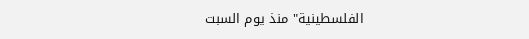الفلسطينية" منذ يوم السبت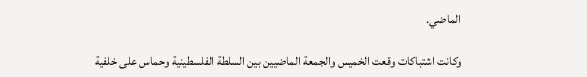الماضي.

وكانت اشتباكات وقعت الخميس والجمعة الماضيين بين السلطة الفلسطينية وحماس على خلفية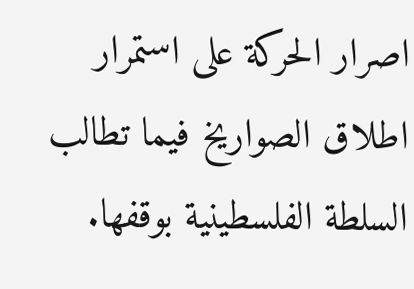اصرار الحركة على استمرار اطلاق الصواريخ فيما تطالب السلطة الفلسطينية بوقفها.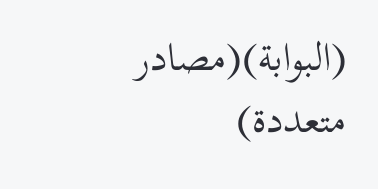(البوابة)(مصادر متعددة)